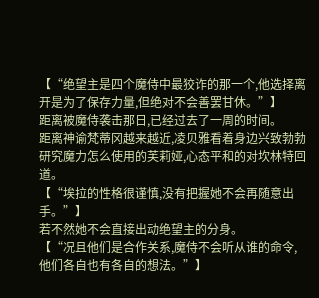【“绝望主是四个魔侍中最狡诈的那一个,他选择离开是为了保存力量,但绝对不会善罢甘休。”】
距离被魔侍袭击那日,已经过去了一周的时间。
距离神谕梵蒂冈越来越近,凌贝雅看着身边兴致勃勃研究魔力怎么使用的芙莉娅,心态平和的对坎林特回道。
【“埃拉的性格很谨慎,没有把握她不会再随意出手。”】
若不然她不会直接出动绝望主的分身。
【“况且他们是合作关系,魔侍不会听从谁的命令,他们各自也有各自的想法。”】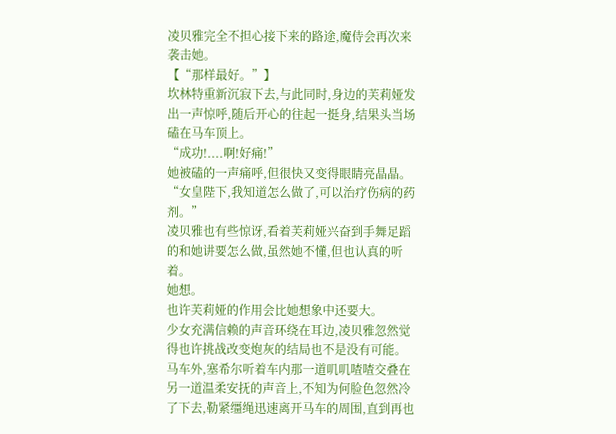凌贝雅完全不担心接下来的路途,魔侍会再次来袭击她。
【“那样最好。”】
坎林特重新沉寂下去,与此同时,身边的芙莉娅发出一声惊呼,随后开心的往起一挺身,结果头当场磕在马车顶上。
“成功!....啊!好痛!”
她被磕的一声痛呼,但很快又变得眼睛亮晶晶。
“女皇陛下,我知道怎么做了,可以治疗伤病的药剂。”
凌贝雅也有些惊讶,看着芙莉娅兴奋到手舞足蹈的和她讲要怎么做,虽然她不懂,但也认真的听着。
她想。
也许芙莉娅的作用会比她想象中还要大。
少女充满信赖的声音环绕在耳边,凌贝雅忽然觉得也许挑战改变炮灰的结局也不是没有可能。
马车外,塞希尔听着车内那一道叽叽喳喳交叠在另一道温柔安抚的声音上,不知为何脸色忽然冷了下去,勒紧缰绳迅速离开马车的周围,直到再也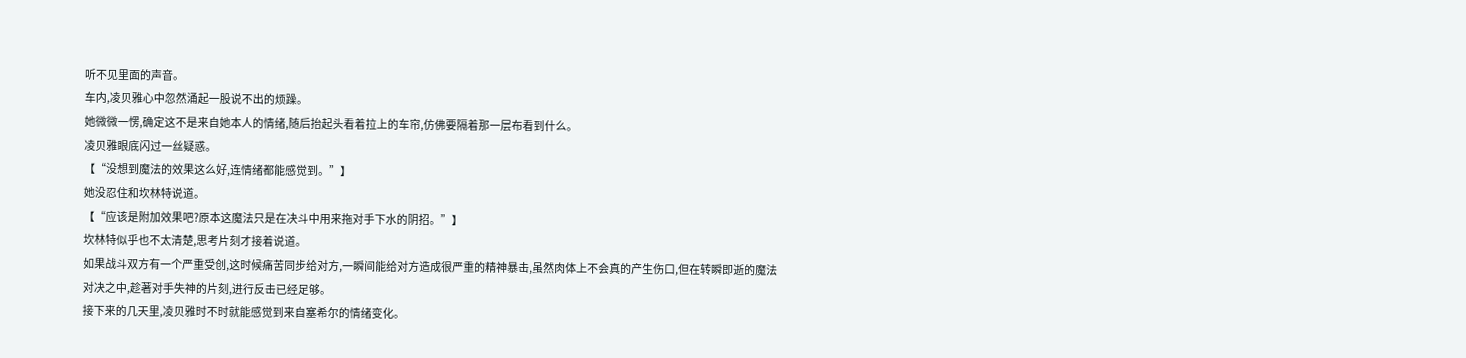听不见里面的声音。
车内,凌贝雅心中忽然涌起一股说不出的烦躁。
她微微一愣,确定这不是来自她本人的情绪,随后抬起头看着拉上的车帘,仿佛要隔着那一层布看到什么。
凌贝雅眼底闪过一丝疑惑。
【“没想到魔法的效果这么好,连情绪都能感觉到。”】
她没忍住和坎林特说道。
【“应该是附加效果吧?原本这魔法只是在决斗中用来拖对手下水的阴招。”】
坎林特似乎也不太清楚,思考片刻才接着说道。
如果战斗双方有一个严重受创,这时候痛苦同步给对方,一瞬间能给对方造成很严重的精神暴击,虽然肉体上不会真的产生伤口,但在转瞬即逝的魔法对决之中,趁著对手失神的片刻,进行反击已经足够。
接下来的几天里,凌贝雅时不时就能感觉到来自塞希尔的情绪变化。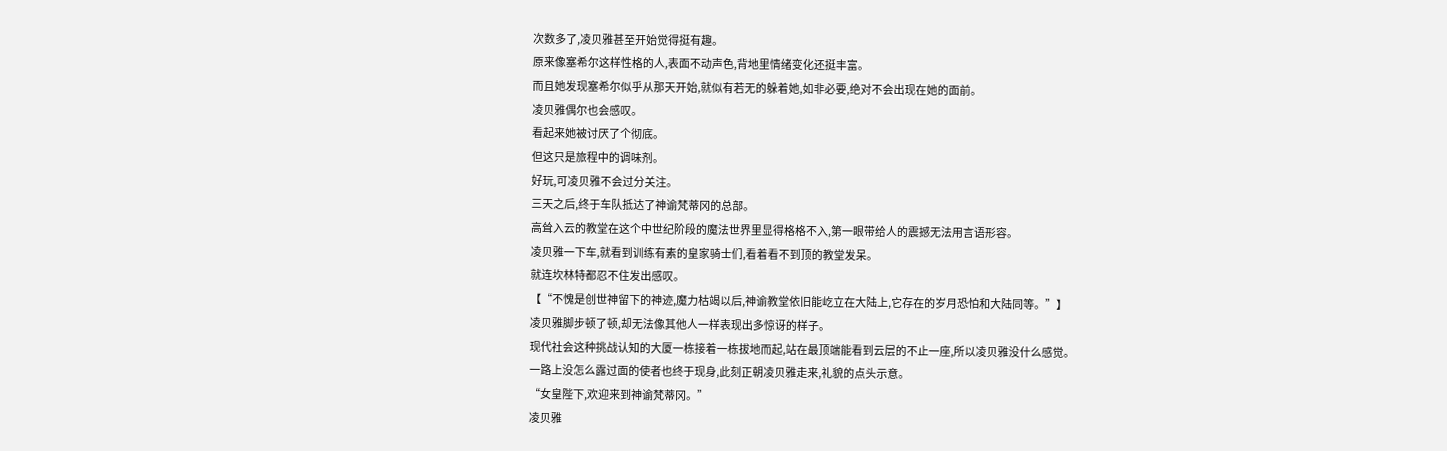次数多了,凌贝雅甚至开始觉得挺有趣。
原来像塞希尔这样性格的人,表面不动声色,背地里情绪变化还挺丰富。
而且她发现塞希尔似乎从那天开始,就似有若无的躲着她,如非必要,绝对不会出现在她的面前。
凌贝雅偶尔也会感叹。
看起来她被讨厌了个彻底。
但这只是旅程中的调味剂。
好玩,可凌贝雅不会过分关注。
三天之后,终于车队抵达了神谕梵蒂冈的总部。
高耸入云的教堂在这个中世纪阶段的魔法世界里显得格格不入,第一眼带给人的震撼无法用言语形容。
凌贝雅一下车,就看到训练有素的皇家骑士们,看着看不到顶的教堂发呆。
就连坎林特都忍不住发出感叹。
【“不愧是创世神留下的神迹,魔力枯竭以后,神谕教堂依旧能屹立在大陆上,它存在的岁月恐怕和大陆同等。”】
凌贝雅脚步顿了顿,却无法像其他人一样表现出多惊讶的样子。
现代社会这种挑战认知的大厦一栋接着一栋拔地而起,站在最顶端能看到云层的不止一座,所以凌贝雅没什么感觉。
一路上没怎么露过面的使者也终于现身,此刻正朝凌贝雅走来,礼貌的点头示意。
“女皇陛下,欢迎来到神谕梵蒂冈。”
凌贝雅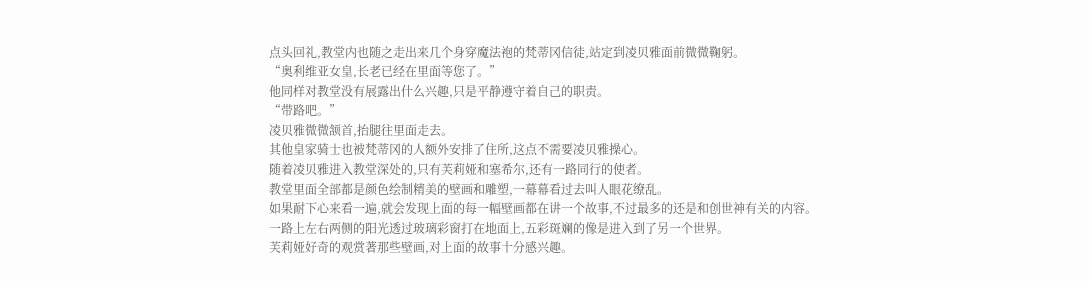点头回礼,教堂内也随之走出来几个身穿魔法袍的梵蒂冈信徒,站定到凌贝雅面前微微鞠躬。
“奥利维亚女皇,长老已经在里面等您了。”
他同样对教堂没有展露出什么兴趣,只是平静遵守着自己的职责。
“带路吧。”
凌贝雅微微颔首,抬腿往里面走去。
其他皇家骑士也被梵蒂冈的人额外安排了住所,这点不需要凌贝雅操心。
随着凌贝雅进入教堂深处的,只有芙莉娅和塞希尔,还有一路同行的使者。
教堂里面全部都是颜色绘制精美的壁画和雕塑,一幕幕看过去叫人眼花缭乱。
如果耐下心来看一遍,就会发现上面的每一幅壁画都在讲一个故事,不过最多的还是和创世神有关的内容。
一路上左右两侧的阳光透过玻璃彩窗打在地面上,五彩斑斓的像是进入到了另一个世界。
芙莉娅好奇的观赏著那些壁画,对上面的故事十分感兴趣。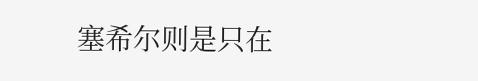塞希尔则是只在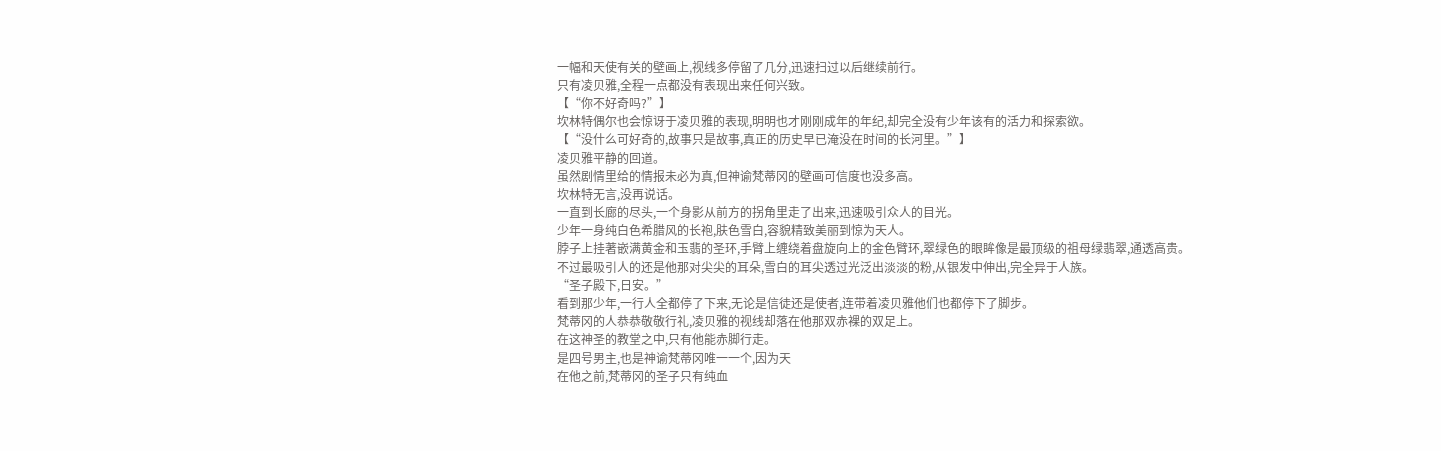一幅和天使有关的壁画上,视线多停留了几分,迅速扫过以后继续前行。
只有凌贝雅,全程一点都没有表现出来任何兴致。
【“你不好奇吗?”】
坎林特偶尔也会惊讶于凌贝雅的表现,明明也才刚刚成年的年纪,却完全没有少年该有的活力和探索欲。
【“没什么可好奇的,故事只是故事,真正的历史早已淹没在时间的长河里。”】
凌贝雅平静的回道。
虽然剧情里给的情报未必为真,但神谕梵蒂冈的壁画可信度也没多高。
坎林特无言,没再说话。
一直到长廊的尽头,一个身影从前方的拐角里走了出来,迅速吸引众人的目光。
少年一身纯白色希腊风的长袍,肤色雪白,容貌精致美丽到惊为天人。
脖子上挂著嵌满黄金和玉翡的圣环,手臂上缠绕着盘旋向上的金色臂环,翠绿色的眼眸像是最顶级的祖母绿翡翠,通透高贵。
不过最吸引人的还是他那对尖尖的耳朵,雪白的耳尖透过光泛出淡淡的粉,从银发中伸出,完全异于人族。
“圣子殿下,日安。”
看到那少年,一行人全都停了下来,无论是信徒还是使者,连带着凌贝雅他们也都停下了脚步。
梵蒂冈的人恭恭敬敬行礼,凌贝雅的视线却落在他那双赤裸的双足上。
在这神圣的教堂之中,只有他能赤脚行走。
是四号男主,也是神谕梵蒂冈唯一一个,因为天
在他之前,梵蒂冈的圣子只有纯血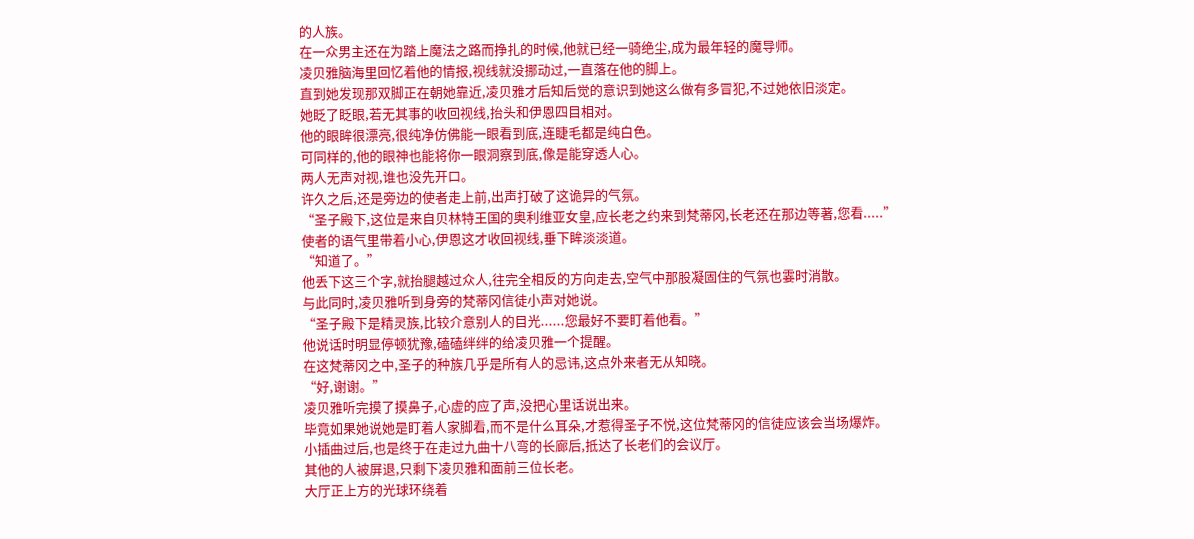的人族。
在一众男主还在为踏上魔法之路而挣扎的时候,他就已经一骑绝尘,成为最年轻的魔导师。
凌贝雅脑海里回忆着他的情报,视线就没挪动过,一直落在他的脚上。
直到她发现那双脚正在朝她靠近,凌贝雅才后知后觉的意识到她这么做有多冒犯,不过她依旧淡定。
她眨了眨眼,若无其事的收回视线,抬头和伊恩四目相对。
他的眼眸很漂亮,很纯净仿佛能一眼看到底,连睫毛都是纯白色。
可同样的,他的眼神也能将你一眼洞察到底,像是能穿透人心。
两人无声对视,谁也没先开口。
许久之后,还是旁边的使者走上前,出声打破了这诡异的气氛。
“圣子殿下,这位是来自贝林特王国的奥利维亚女皇,应长老之约来到梵蒂冈,长老还在那边等著,您看.....”
使者的语气里带着小心,伊恩这才收回视线,垂下眸淡淡道。
“知道了。”
他丢下这三个字,就抬腿越过众人,往完全相反的方向走去,空气中那股凝固住的气氛也霎时消散。
与此同时,凌贝雅听到身旁的梵蒂冈信徒小声对她说。
“圣子殿下是精灵族,比较介意别人的目光......您最好不要盯着他看。”
他说话时明显停顿犹豫,磕磕绊绊的给凌贝雅一个提醒。
在这梵蒂冈之中,圣子的种族几乎是所有人的忌讳,这点外来者无从知晓。
“好,谢谢。”
凌贝雅听完摸了摸鼻子,心虚的应了声,没把心里话说出来。
毕竟如果她说她是盯着人家脚看,而不是什么耳朵,才惹得圣子不悦,这位梵蒂冈的信徒应该会当场爆炸。
小插曲过后,也是终于在走过九曲十八弯的长廊后,抵达了长老们的会议厅。
其他的人被屏退,只剩下凌贝雅和面前三位长老。
大厅正上方的光球环绕着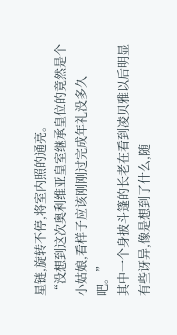星链,旋转不停,将室内照的通亮。
“没想到这次奥利维亚皇室继承皇位的竟然是个小姑娘,看样子应该刚刚过完成年礼没多久吧。”
其中一个身披斗篷的长老在看到凌贝雅以后明显有些讶异,像是想到了什么,随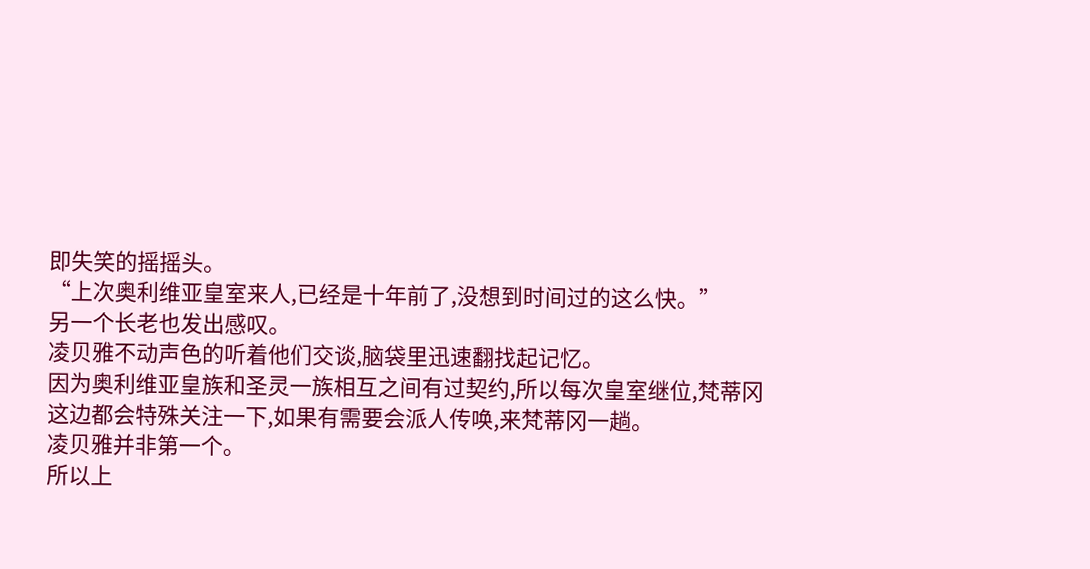即失笑的摇摇头。
“上次奥利维亚皇室来人,已经是十年前了,没想到时间过的这么快。”
另一个长老也发出感叹。
凌贝雅不动声色的听着他们交谈,脑袋里迅速翻找起记忆。
因为奥利维亚皇族和圣灵一族相互之间有过契约,所以每次皇室继位,梵蒂冈这边都会特殊关注一下,如果有需要会派人传唤,来梵蒂冈一趟。
凌贝雅并非第一个。
所以上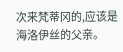次来梵蒂冈的,应该是海洛伊丝的父亲。